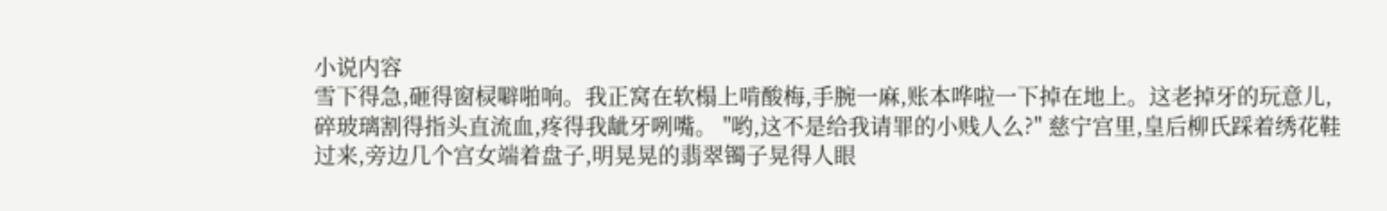小说内容
雪下得急,砸得窗棂噼啪响。我正窝在软榻上啃酸梅,手腕一麻,账本哗啦一下掉在地上。这老掉牙的玩意儿,碎玻璃割得指头直流血,疼得我龇牙咧嘴。 "哟,这不是给我请罪的小贱人么?" 慈宁宫里,皇后柳氏踩着绣花鞋过来,旁边几个宫女端着盘子,明晃晃的翡翠镯子晃得人眼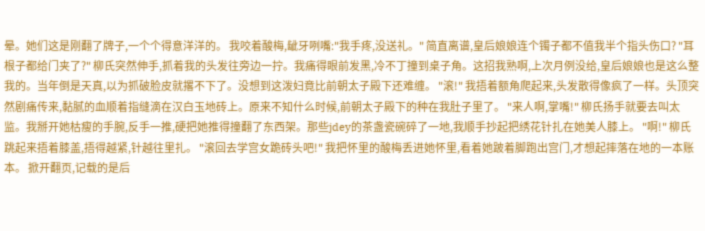晕。她们这是刚翻了牌子,一个个得意洋洋的。 我咬着酸梅,龇牙咧嘴:"我手疼,没送礼。" 简直离谱,皇后娘娘连个镯子都不值我半个指头伤口? "耳根子都给门夹了?" 柳氏突然伸手,抓着我的头发往旁边一拧。我痛得眼前发黑,冷不丁撞到桌子角。这招我熟啊,上次月例没给,皇后娘娘也是这么整我的。当年倒是天真,以为抓破脸皮就撂不下了。没想到这泼妇竟比前朝太子殿下还难缠。 "滚!" 我捂着额角爬起来,头发散得像疯了一样。头顶突然剧痛传来,黏腻的血顺着指缝滴在汉白玉地砖上。原来不知什么时候,前朝太子殿下的种在我肚子里了。 "来人啊,掌嘴!" 柳氏扬手就要去叫太监。我掰开她枯瘦的手腕,反手一推,硬把她推得撞翻了东西架。那些jdey的茶盏瓷碗碎了一地,我顺手抄起把绣花针扎在她美人膝上。 "啊!" 柳氏跳起来捂着膝盖,捂得越紧,针越往里扎。 "滚回去学宫女跪砖头吧!" 我把怀里的酸梅丢进她怀里,看着她跛着脚跑出宫门,才想起摔落在地的一本账本。 掀开翻页,记载的是后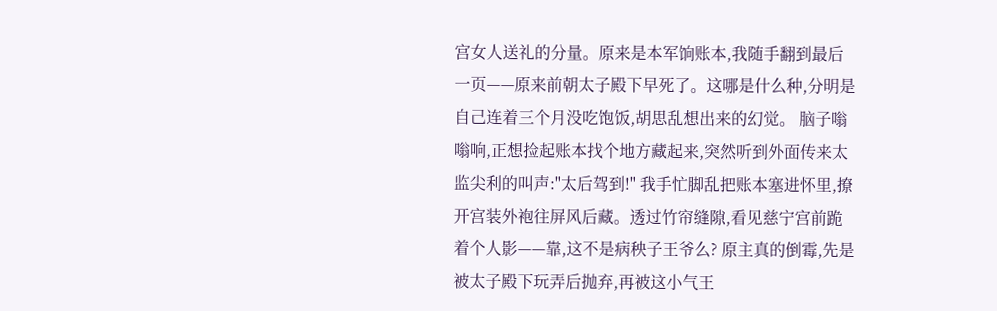宫女人送礼的分量。原来是本军饷账本,我随手翻到最后一页——原来前朝太子殿下早死了。这哪是什么种,分明是自己连着三个月没吃饱饭,胡思乱想出来的幻觉。 脑子嗡嗡响,正想捡起账本找个地方藏起来,突然听到外面传来太监尖利的叫声:"太后驾到!" 我手忙脚乱把账本塞进怀里,撩开宫装外袍往屏风后藏。透过竹帘缝隙,看见慈宁宫前跪着个人影——靠,这不是病秧子王爷么? 原主真的倒霉,先是被太子殿下玩弄后抛弃,再被这小气王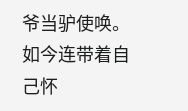爷当驴使唤。如今连带着自己怀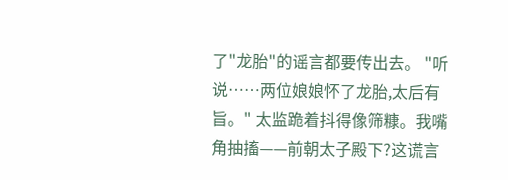了"龙胎"的谣言都要传出去。 "听说……两位娘娘怀了龙胎,太后有旨。" 太监跪着抖得像筛糠。我嘴角抽搐——前朝太子殿下?这谎言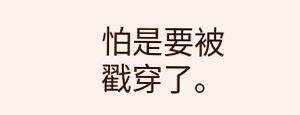怕是要被戳穿了。